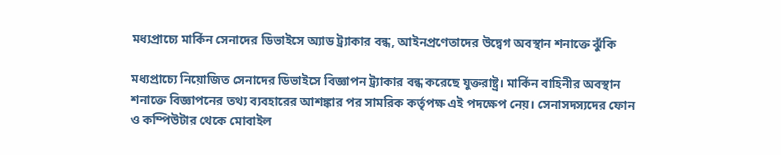মধ্যপ্রাচ্যে মার্কিন সেনাদের ডিভাইসে অ্যাড ট্র্যাকার বন্ধ, আইনপ্রণেতাদের উদ্বেগ অবস্থান শনাক্তে ঝুঁকি

মধ্যপ্রাচ্যে নিয়োজিত সেনাদের ডিভাইসে বিজ্ঞাপন ট্র্যাকার বন্ধ করেছে যুক্তরাষ্ট্র। মার্কিন বাহিনীর অবস্থান শনাক্তে বিজ্ঞাপনের তথ্য ব্যবহারের আশঙ্কার পর সামরিক কর্তৃপক্ষ এই পদক্ষেপ নেয়। সেনাসদস্যদের ফোন ও কম্পিউটার থেকে মোবাইল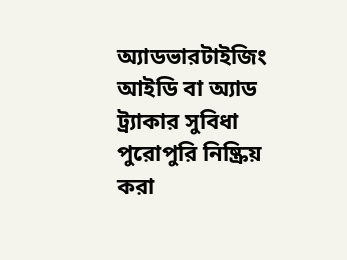অ্যাডভারটাইজিং আইডি বা অ্যাড ট্র্যাকার সুবিধা পুরোপুরি নিষ্ক্রিয় করা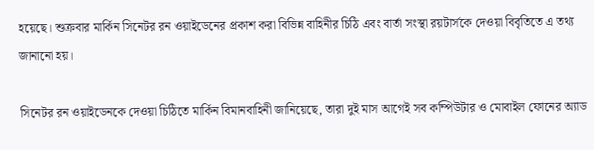হয়েছে। শুক্রবার মার্কিন সিনেটর রন ওয়াইডেনের প্রকাশ করা বিভিন্ন বাহিনীর চিঠি এবং বার্তা সংস্থা রয়টার্সকে দেওয়া বিবৃতিতে এ তথ্য জানানো হয়।

সিনেটর রন ওয়াইডেনকে দেওয়া চিঠিতে মার্কিন বিমানবাহিনী জানিয়েছে, তারা দুই মাস আগেই সব কম্পিউটার ও মোবাইল ফোনের অ্যাড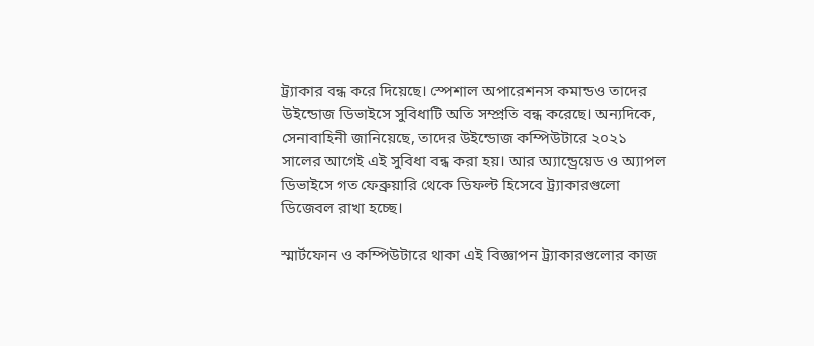ট্র্যাকার বন্ধ করে দিয়েছে। স্পেশাল অপারেশনস কমান্ডও তাদের উইন্ডোজ ডিভাইসে সুবিধাটি অতি সম্প্রতি বন্ধ করেছে। অন্যদিকে, সেনাবাহিনী জানিয়েছে, তাদের উইন্ডোজ কম্পিউটারে ২০২১ সালের আগেই এই সুবিধা বন্ধ করা হয়। আর অ্যান্ড্রেয়েড ও অ্যাপল ডিভাইসে গত ফেব্রুয়ারি থেকে ডিফল্ট হিসেবে ট্র্যাকারগুলো ডিজেবল রাখা হচ্ছে।

স্মার্টফোন ও কম্পিউটারে থাকা এই বিজ্ঞাপন ট্র্যাকারগুলোর কাজ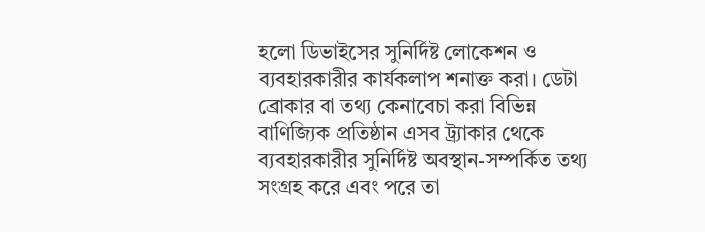হলো ডিভাইসের সুনির্দিষ্ট লোকেশন ও ব্যবহারকারীর কার্যকলাপ শনাক্ত করা। ডেটা ব্রোকার বা তথ্য কেনাবেচা করা বিভিন্ন বাণিজ্যিক প্রতিষ্ঠান এসব ট্র্যাকার থেকে ব্যবহারকারীর সুনির্দিষ্ট অবস্থান-সম্পর্কিত তথ্য সংগ্রহ করে এবং পরে তা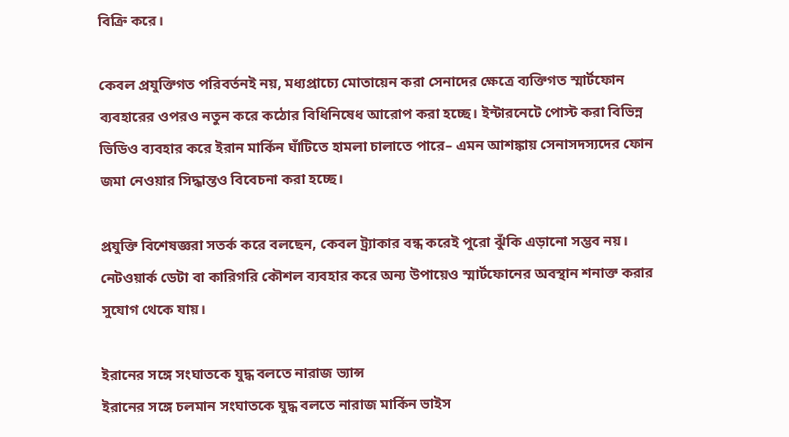বিক্রি করে।

কেবল প্রযুক্তিগত পরিবর্তনই নয়, মধ্যপ্রাচ্যে মোতায়েন করা সেনাদের ক্ষেত্রে ব্যক্তিগত স্মার্টফোন ব্যবহারের ওপরও নতুন করে কঠোর বিধিনিষেধ আরোপ করা হচ্ছে। ইন্টারনেটে পোস্ট করা বিভিন্ন ভিডিও ব্যবহার করে ইরান মার্কিন ঘাঁটিতে হামলা চালাতে পারে– এমন আশঙ্কায় সেনাসদস্যদের ফোন জমা নেওয়ার সিদ্ধান্তও বিবেচনা করা হচ্ছে।

প্রযুক্তি বিশেষজ্ঞরা সতর্ক করে বলছেন, কেবল ট্র্যাকার বন্ধ করেই পুরো ঝুঁকি এড়ানো সম্ভব নয়। নেটওয়ার্ক ডেটা বা কারিগরি কৌশল ব্যবহার করে অন্য উপায়েও স্মার্টফোনের অবস্থান শনাক্ত করার সুযোগ থেকে যায়।

ইরানের সঙ্গে সংঘাতকে যুদ্ধ বলতে নারাজ ভ্যান্স
ইরানের সঙ্গে চলমান সংঘাতকে যুদ্ধ বলতে নারাজ মার্কিন ভাইস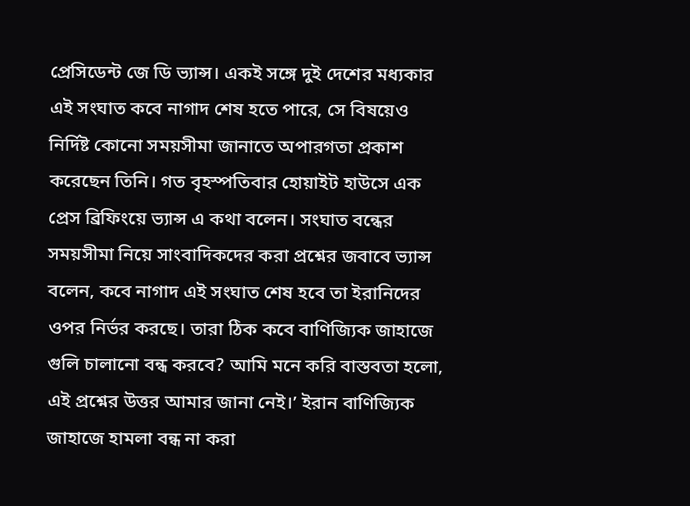প্রেসিডেন্ট জে ডি ভ্যান্স। একই সঙ্গে দুই দেশের মধ্যকার এই সংঘাত কবে নাগাদ শেষ হতে পারে, সে বিষয়েও নির্দিষ্ট কোনো সময়সীমা জানাতে অপারগতা প্রকাশ করেছেন তিনি। গত বৃহস্পতিবার হোয়াইট হাউসে এক প্রেস ব্রিফিংয়ে ভ্যান্স এ কথা বলেন। সংঘাত বন্ধের সময়সীমা নিয়ে সাংবাদিকদের করা প্রশ্নের জবাবে ভ্যান্স বলেন, কবে নাগাদ এই সংঘাত শেষ হবে তা ইরানিদের ওপর নির্ভর করছে। তারা ঠিক কবে বাণিজ্যিক জাহাজে গুলি চালানো বন্ধ করবে? আমি মনে করি বাস্তবতা হলো, এই প্রশ্নের উত্তর আমার জানা নেই।’ ইরান বাণিজ্যিক জাহাজে হামলা বন্ধ না করা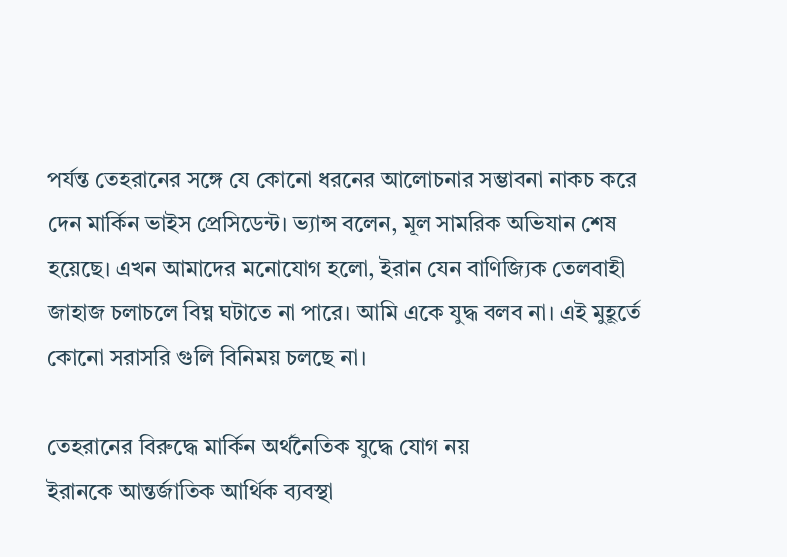পর্যন্ত তেহরানের সঙ্গে যে কোনো ধরনের আলোচনার সম্ভাবনা নাকচ করে দেন মার্কিন ভাইস প্রেসিডেন্ট। ভ্যান্স বলেন, মূল সামরিক অভিযান শেষ হয়েছে। এখন আমাদের মনোযোগ হলো, ইরান যেন বাণিজ্যিক তেলবাহী জাহাজ চলাচলে বিঘ্ন ঘটাতে না পারে। আমি একে যুদ্ধ বলব না। এই মুহূর্তে কোনো সরাসরি গুলি বিনিময় চলছে না।

তেহরানের বিরুদ্ধে মার্কিন অর্থনৈতিক যুদ্ধে যোগ নয়
ইরানকে আন্তর্জাতিক আর্থিক ব্যবস্থা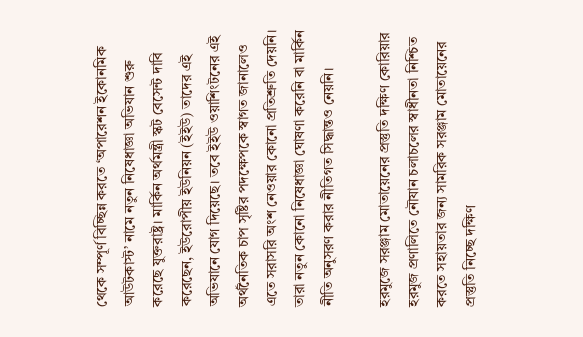থেকে সম্পূর্ণ বিচ্ছিন্ন করতে ‘অপারেশন ইকোনমিক আউটকাস্ট’ নামে নতুন নিষেধাজ্ঞা অভিযান শুরু করেছে যুক্তরাষ্ট্র। মার্কিন অর্থমন্ত্রী স্কট বেসেন্ট দাবি করেছেন, ইউরোপীয় ইউনিয়ন (ইইউ) তাদের এই অভিযানে যোগ দিয়েছে। তবে ইইউ ওয়াশিংটনের এই অর্থনৈতিক চাপ সৃষ্টির পদক্ষেপকে স্বাগত জানালেও এতে সরাসরি অংশ নেওয়ার কোনো প্রতিশ্রুতি দেয়নি। তারা নতুন কোনো নিষেধাজ্ঞা ঘোষণা করেনি বা মার্কিন নীতি অনুসরণ করার নীতিগত সিদ্ধান্তও নেয়নি।

হরমুজে সরঞ্জাম মোতায়েনের প্রস্তুতি দক্ষিণ কোরিয়ার
হরমুজ প্রণালিতে নৌযান চলাচলের স্বাধীনতা নিশ্চিত করতে সহায়তার জন্য সামরিক সরঞ্জাম মোতায়েনের প্রস্তুতি নিচ্ছে দক্ষিণ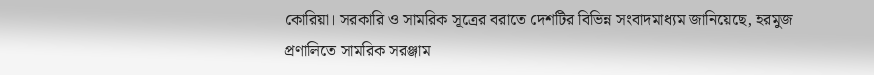কোরিয়া। সরকারি ও সামরিক সূত্রের বরাতে দেশটির বিভিন্ন সংবাদমাধ্যম জানিয়েছে, হরমুজ প্রণালিতে সামরিক সরঞ্জাম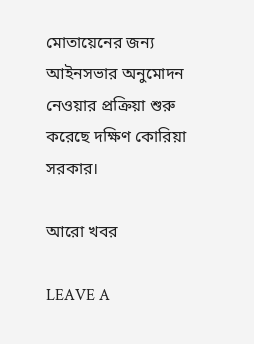মোতায়েনের জন্য আইনসভার অনুমোদন নেওয়ার প্রক্রিয়া শুরু করেছে দক্ষিণ কোরিয়া সরকার।

আরো খবর

LEAVE A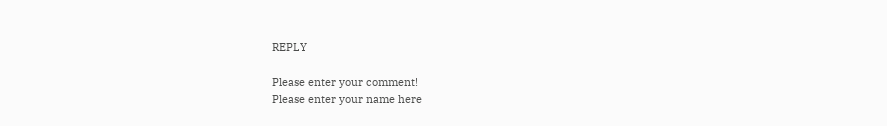REPLY

Please enter your comment!
Please enter your name here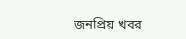জনপ্রিয় খবর